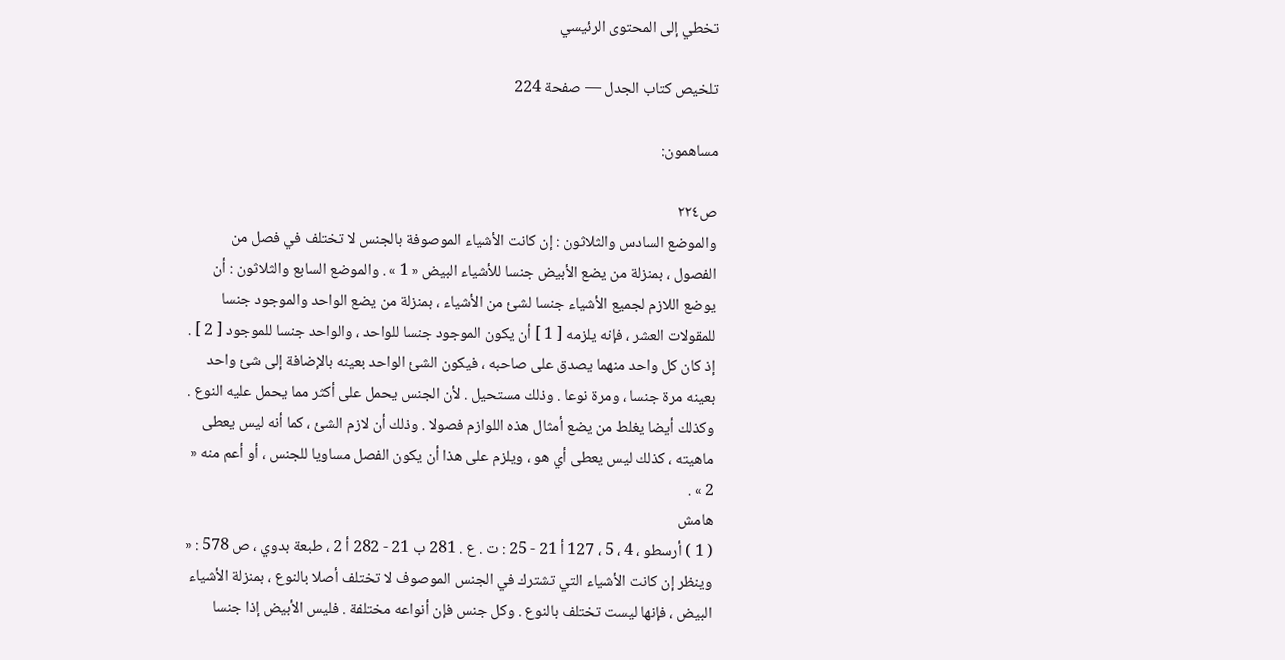تخطي إلى المحتوى الرئيسي

تلخيص كتاب الجدل — صفحة 224

مساهمون:

ص٢٢٤
والموضع السادس والثلاثون : إن كانت الأشياء الموصوفة بالجنس لا تختلف في فصل من الفصول ، بمنزلة من يضع الأبيض جنسا للأشياء البيض « 1 » . والموضع السابع والثلاثون : أن يوضع اللازم لجميع الأشياء جنسا لشئ من الأشياء ، بمنزلة من يضع الواحد والموجود جنسا للمقولات العشر ، فإنه يلزمه [ 1 ] أن يكون الموجود جنسا للواحد ، والواحد جنسا للموجود [ 2 ] . إذ كان كل واحد منهما يصدق على صاحبه ، فيكون الشئ الواحد بعينه بالإضافة إلى شئ واحد بعينه مرة جنسا ، ومرة نوعا . وذلك مستحيل . لأن الجنس يحمل على أكثر مما يحمل عليه النوع . وكذلك أيضا يغلط من يضع أمثال هذه اللوازم فصولا . وذلك أن لازم الشئ ، كما أنه ليس يعطى ماهيته ، كذلك ليس يعطى أي هو ، ويلزم على هذا أن يكون الفصل مساويا للجنس ، أو أعم منه « 2 » .
هامش
( 1 ) أرسطو ، 4 ، 5 ، 127 أ 21 - 25 : ت . ع . 281 ب 21 - 282 أ 2 ، طبعة بدوي ، ص 578 : « وينظر إن كانت الأشياء التي تشترك في الجنس الموصوف لا تختلف أصلا بالنوع ، بمنزلة الأشياء البيض ، فإنها ليست تختلف بالنوع . وكل جنس فإن أنواعه مختلفة . فليس الأبيض إذا جنسا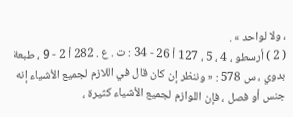، ولا لواحد » .
( 2 ) أرسطو ، 4 ، 5 ، 127 أ 26 - 34 : ت . ع . 282 أ 2 - 9 ، طبعة بدوي ، س 578 : « وننظر إن كان قال في اللازم لجميع الأشياء إنه جنس أو فصل ، فإن اللوازم لجميع الأشياء كثيرة ،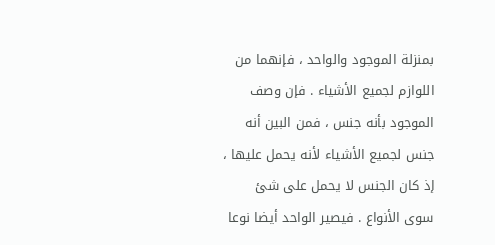بمنزلة الموجود والواحد ، فإنهما من اللوازم لجميع الأشياء . فإن وصف الموجود بأنه جنس ، فمن البين أنه جنس لجميع الأشياء لأنه يحمل عليها ، إذ كان الجنس لا يحمل على شئ سوى الأنواع . فيصير الواحد أيضا نوعا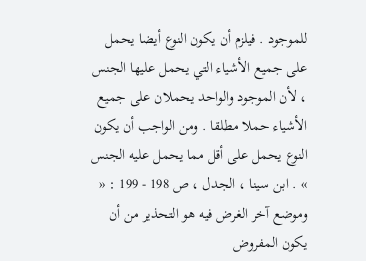للموجود . فيلزم أن يكون النوع أيضا يحمل على جميع الأشياء التي يحمل عليها الجنس ، لأن الموجود والواحد يحملان على جميع الأشياء حملا مطلقا . ومن الواجب أن يكون النوع يحمل على أقل مما يحمل عليه الجنس » . ابن سينا ، الجدل ، ص 198 - 199 : « وموضع آخر الغرض فيه هو التحذير من أن يكون المفروض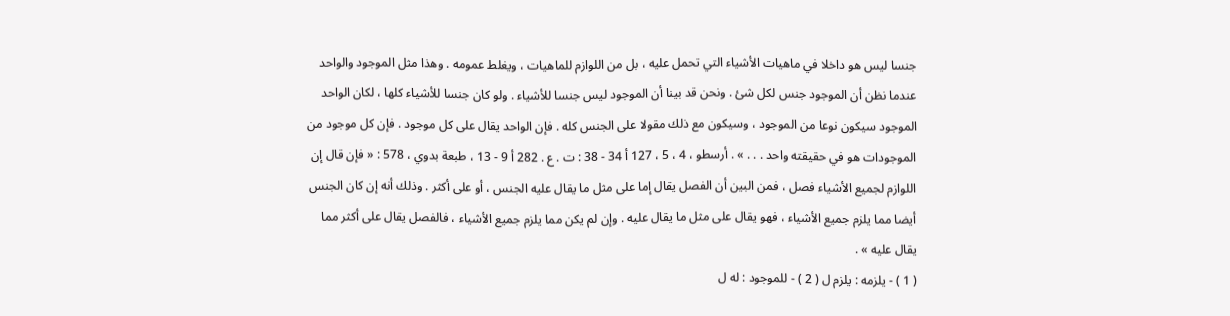جنسا ليس هو داخلا في ماهيات الأشياء التي تحمل عليه ، بل من اللوازم للماهيات ، ويغلط عمومه . وهذا مثل الموجود والواحد عندما نظن أن الموجود جنس لكل شئ . ونحن قد بينا أن الموجود ليس جنسا للأشياء . ولو كان جنسا للأشياء كلها ، لكان الواحد الموجود سيكون نوعا من الموجود ، وسيكون مع ذلك مقولا على الجنس كله . فإن الواحد يقال على كل موجود . فإن كل موجود من الموجودات هو في حقيقته واحد . . . » . أرسطو ، 4 ، 5 ، 127 أ 34 - 38 : ت . ع . 282 أ 9 - 13 ، طبعة بدوي ، 578 : « فإن قال إن اللوازم لجميع الأشياء فصل ، فمن البين أن الفصل يقال إما على مثل ما يقال عليه الجنس ، أو على أكثر . وذلك أنه إن كان الجنس أيضا مما يلزم جميع الأشياء ، فهو يقال على مثل ما يقال عليه . وإن لم يكن مما يلزم جميع الأشياء ، فالفصل يقال على أكثر مما يقال عليه » .
( 1 ) - يلزمه : يلزم ل ( 2 ) - للموجود : له ل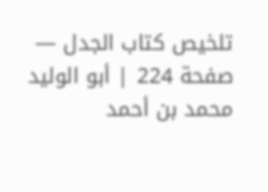تلخيص كتاب الجدل — صفحة 224 | أبو الوليد محمد بن أحمد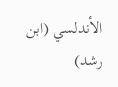الأندلسي (ابن رشد)